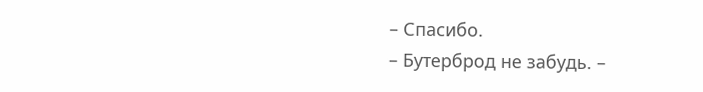– Спасибо.
– Бутерброд не забудь. –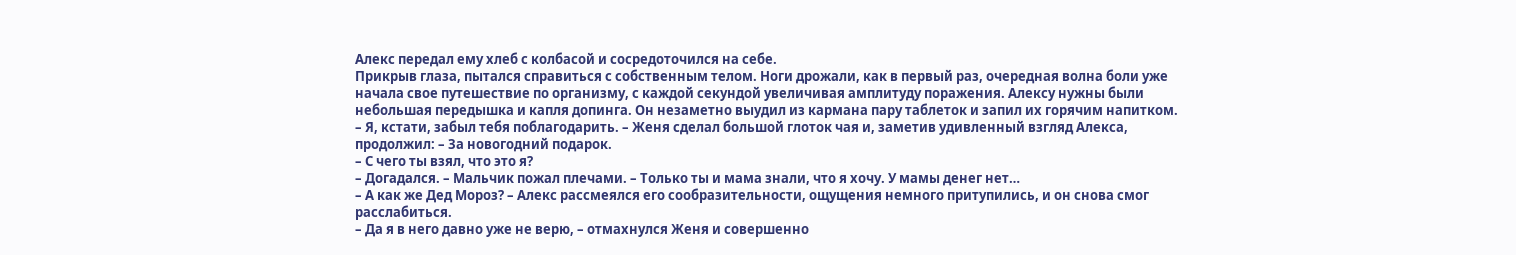Алекс передал ему хлеб с колбасой и сосредоточился на себе.
Прикрыв глаза, пытался справиться с собственным телом. Ноги дрожали, как в первый раз, очередная волна боли уже начала свое путешествие по организму, с каждой секундой увеличивая амплитуду поражения. Алексу нужны были небольшая передышка и капля допинга. Он незаметно выудил из кармана пару таблеток и запил их горячим напитком.
– Я, кстати, забыл тебя поблагодарить. – Женя сделал большой глоток чая и, заметив удивленный взгляд Алекса, продолжил: – За новогодний подарок.
– С чего ты взял, что это я?
– Догадался. – Мальчик пожал плечами. – Только ты и мама знали, что я хочу. У мамы денег нет…
– А как же Дед Мороз? – Алекс рассмеялся его сообразительности, ощущения немного притупились, и он снова смог расслабиться.
– Да я в него давно уже не верю, – отмахнулся Женя и совершенно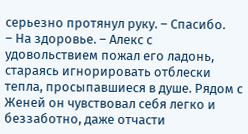серьезно протянул руку. – Спасибо.
– На здоровье. – Алекс с удовольствием пожал его ладонь, стараясь игнорировать отблески тепла, просыпавшиеся в душе. Рядом с Женей он чувствовал себя легко и беззаботно, даже отчасти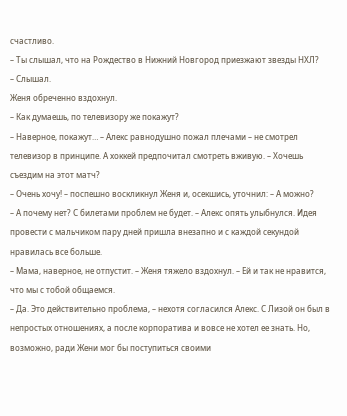счастливо.
– Ты слышал, что на Рождество в Нижний Новгород приезжают звезды НХЛ?
– Слышал.
Женя обреченно вздохнул.
– Как думаешь, по телевизору же покажут?
– Наверное, покажут… – Алекс равнодушно пожал плечами – не смотрел телевизор в принципе. А хоккей предпочитал смотреть вживую. – Хочешь съездим на этот матч?
– Очень хочу! – поспешно воскликнул Женя и, осекшись, уточнил: – А можно?
– А почему нет? С билетами проблем не будет. – Алекс опять улыбнулся. Идея провести с мальчиком пару дней пришла внезапно и с каждой секундой нравилась все больше.
– Мама, наверное, не отпустит. – Женя тяжело вздохнул. – Ей и так не нравится, что мы с тобой общаемся.
– Да. Это действительно проблема, – нехотя согласился Алекс. С Лизой он был в непростых отношениях, а после корпоратива и вовсе не хотел ее знать. Но, возможно, ради Жени мог бы поступиться своими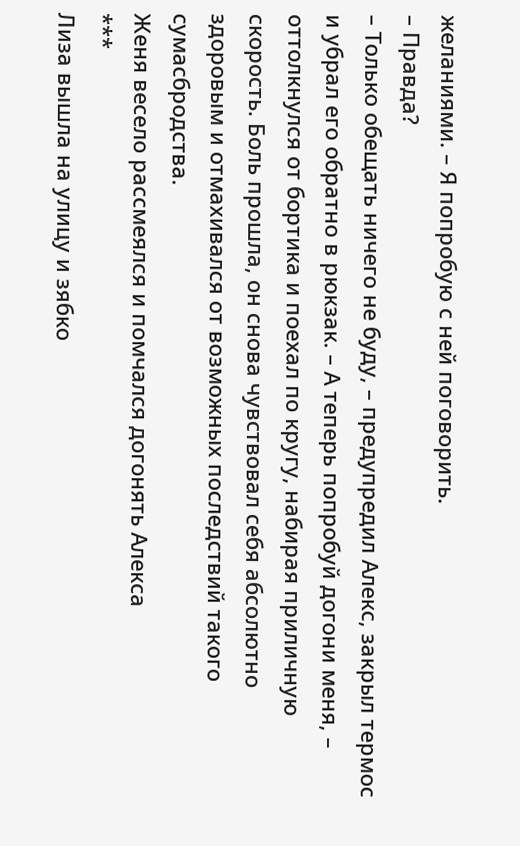желаниями. – Я попробую с ней поговорить.
– Правда?
– Только обещать ничего не буду, – предупредил Алекс, закрыл термос и убрал его обратно в рюкзак. – А теперь попробуй догони меня, – оттолкнулся от бортика и поехал по кругу, набирая приличную скорость. Боль прошла, он снова чувствовал себя абсолютно здоровым и отмахивался от возможных последствий такого сумасбродства.
Женя весело рассмеялся и помчался догонять Алекса
***
Лиза вышла на улицу и зябко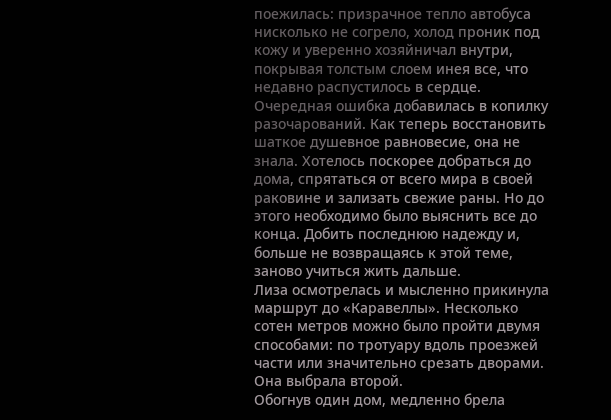поежилась: призрачное тепло автобуса нисколько не согрело, холод проник под кожу и уверенно хозяйничал внутри, покрывая толстым слоем инея все, что недавно распустилось в сердце. Очередная ошибка добавилась в копилку разочарований. Как теперь восстановить шаткое душевное равновесие, она не знала. Хотелось поскорее добраться до дома, спрятаться от всего мира в своей раковине и зализать свежие раны. Но до этого необходимо было выяснить все до конца. Добить последнюю надежду и, больше не возвращаясь к этой теме, заново учиться жить дальше.
Лиза осмотрелась и мысленно прикинула маршрут до «Каравеллы». Несколько сотен метров можно было пройти двумя способами: по тротуару вдоль проезжей части или значительно срезать дворами. Она выбрала второй.
Обогнув один дом, медленно брела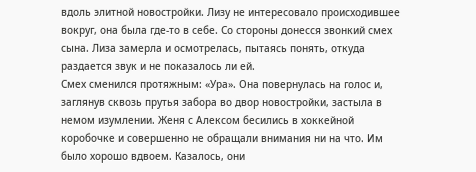вдоль элитной новостройки. Лизу не интересовало происходившее вокруг, она была где-то в себе. Со стороны донесся звонкий смех сына. Лиза замерла и осмотрелась, пытаясь понять, откуда раздается звук и не показалось ли ей.
Смех сменился протяжным: «Ура». Она повернулась на голос и, заглянув сквозь прутья забора во двор новостройки, застыла в немом изумлении. Женя с Алексом бесились в хоккейной коробочке и совершенно не обращали внимания ни на что. Им было хорошо вдвоем. Казалось, они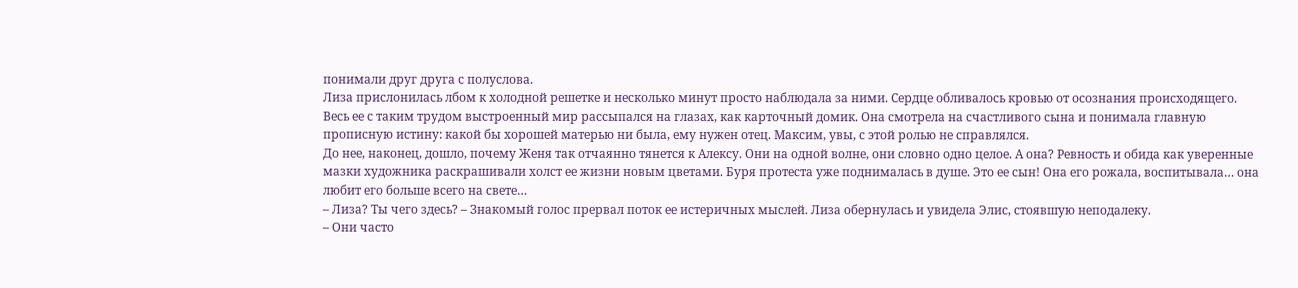понимали друг друга с полуслова.
Лиза прислонилась лбом к холодной решетке и несколько минут просто наблюдала за ними. Сердце обливалось кровью от осознания происходящего. Весь ее с таким трудом выстроенный мир рассыпался на глазах, как карточный домик. Она смотрела на счастливого сына и понимала главную прописную истину: какой бы хорошей матерью ни была, ему нужен отец. Максим, увы, с этой ролью не справлялся.
До нее, наконец, дошло, почему Женя так отчаянно тянется к Алексу. Они на одной волне, они словно одно целое. А она? Ревность и обида как уверенные мазки художника раскрашивали холст ее жизни новым цветами. Буря протеста уже поднималась в душе. Это ее сын! Она его рожала, воспитывала… она любит его больше всего на свете…
– Лиза? Ты чего здесь? – Знакомый голос прервал поток ее истеричных мыслей. Лиза обернулась и увидела Элис, стоявшую неподалеку.
– Они часто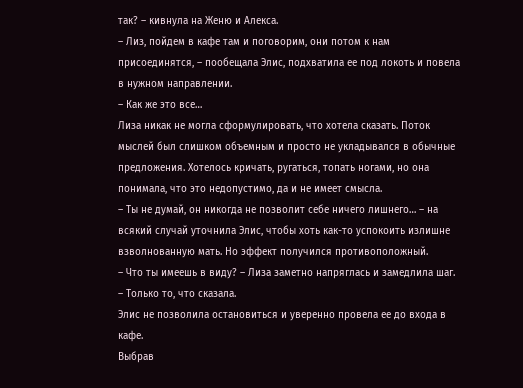так? – кивнула на Женю и Алекса.
– Лиз, пойдем в кафе там и поговорим, они потом к нам присоединятся, – пообещала Элис, подхватила ее под локоть и повела в нужном направлении.
– Как же это все…
Лиза никак не могла сформулировать, что хотела сказать. Поток мыслей был слишком объемным и просто не укладывался в обычные предложения. Хотелось кричать, ругаться, топать ногами, но она понимала, что это недопустимо, да и не имеет смысла.
– Ты не думай, он никогда не позволит себе ничего лишнего… – на всякий случай уточнила Элис, чтобы хоть как-то успокоить излишне взволнованную мать. Но эффект получился противоположный.
– Что ты имеешь в виду? – Лиза заметно напряглась и замедлила шаг.
– Только то, что сказала.
Элис не позволила остановиться и уверенно провела ее до входа в кафе.
Выбрав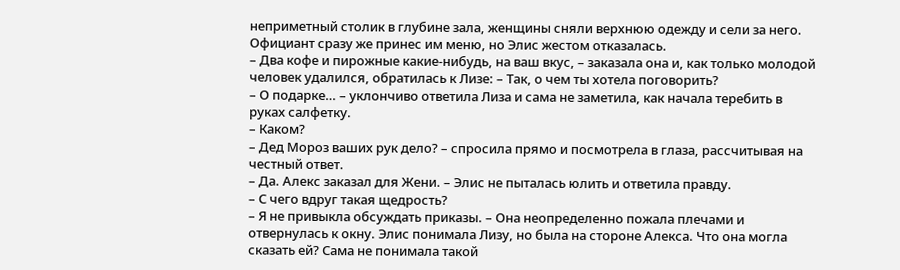неприметный столик в глубине зала, женщины сняли верхнюю одежду и сели за него. Официант сразу же принес им меню, но Элис жестом отказалась.
– Два кофе и пирожные какие-нибудь, на ваш вкус, – заказала она и, как только молодой человек удалился, обратилась к Лизе: – Так, о чем ты хотела поговорить?
– О подарке… – уклончиво ответила Лиза и сама не заметила, как начала теребить в руках салфетку.
– Каком?
– Дед Мороз ваших рук дело? – спросила прямо и посмотрела в глаза, рассчитывая на честный ответ.
– Да. Алекс заказал для Жени. – Элис не пыталась юлить и ответила правду.
– С чего вдруг такая щедрость?
– Я не привыкла обсуждать приказы. – Она неопределенно пожала плечами и отвернулась к окну. Элис понимала Лизу, но была на стороне Алекса. Что она могла сказать ей? Сама не понимала такой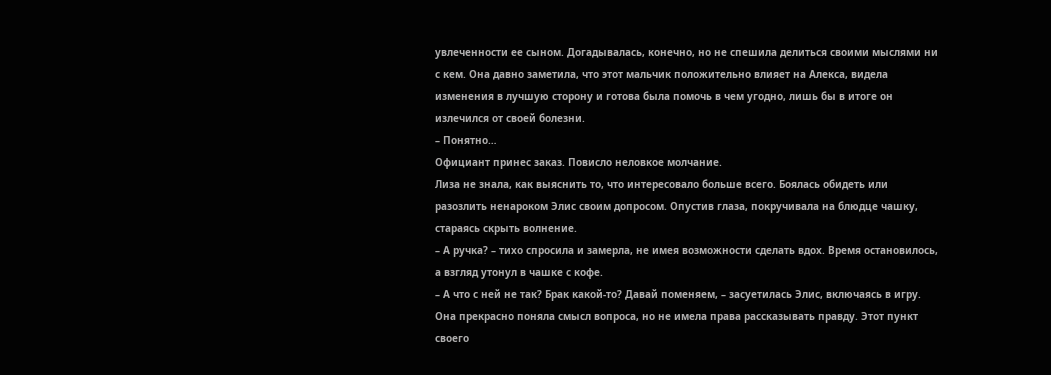увлеченности ее сыном. Догадывалась, конечно, но не спешила делиться своими мыслями ни с кем. Она давно заметила, что этот мальчик положительно влияет на Алекса, видела изменения в лучшую сторону и готова была помочь в чем угодно, лишь бы в итоге он излечился от своей болезни.
– Понятно…
Официант принес заказ. Повисло неловкое молчание.
Лиза не знала, как выяснить то, что интересовало больше всего. Боялась обидеть или разозлить ненароком Элис своим допросом. Опустив глаза, покручивала на блюдце чашку, стараясь скрыть волнение.
– А ручка? – тихо спросила и замерла, не имея возможности сделать вдох. Время остановилось, а взгляд утонул в чашке с кофе.
– А что с ней не так? Брак какой-то? Давай поменяем, – засуетилась Элис, включаясь в игру. Она прекрасно поняла смысл вопроса, но не имела права рассказывать правду. Этот пункт своего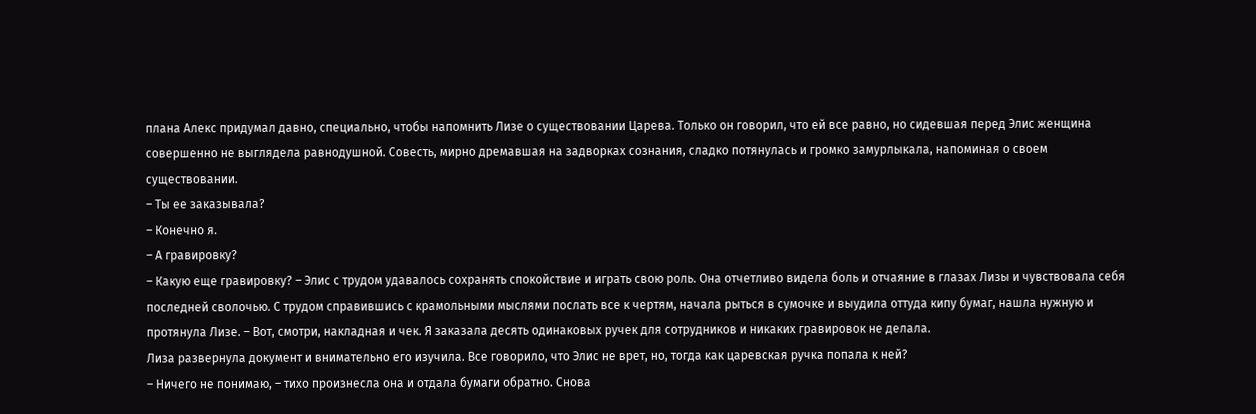плана Алекс придумал давно, специально, чтобы напомнить Лизе о существовании Царева. Только он говорил, что ей все равно, но сидевшая перед Элис женщина совершенно не выглядела равнодушной. Совесть, мирно дремавшая на задворках сознания, сладко потянулась и громко замурлыкала, напоминая о своем существовании.
– Ты ее заказывала?
– Конечно я.
– А гравировку?
– Какую еще гравировку? – Элис с трудом удавалось сохранять спокойствие и играть свою роль. Она отчетливо видела боль и отчаяние в глазах Лизы и чувствовала себя последней сволочью. С трудом справившись с крамольными мыслями послать все к чертям, начала рыться в сумочке и выудила оттуда кипу бумаг, нашла нужную и протянула Лизе. – Вот, смотри, накладная и чек. Я заказала десять одинаковых ручек для сотрудников и никаких гравировок не делала.
Лиза развернула документ и внимательно его изучила. Все говорило, что Элис не врет, но, тогда как царевская ручка попала к ней?
– Ничего не понимаю, – тихо произнесла она и отдала бумаги обратно. Снова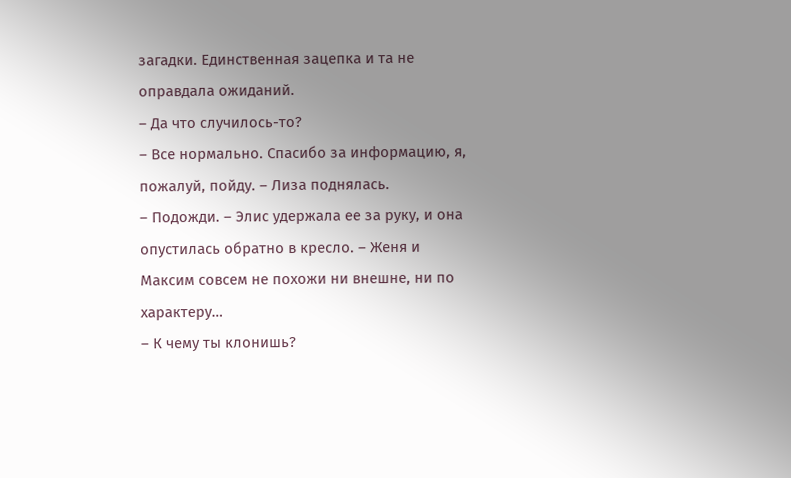загадки. Единственная зацепка и та не оправдала ожиданий.
– Да что случилось-то?
– Все нормально. Спасибо за информацию, я, пожалуй, пойду. – Лиза поднялась.
– Подожди. – Элис удержала ее за руку, и она опустилась обратно в кресло. – Женя и Максим совсем не похожи ни внешне, ни по характеру…
– К чему ты клонишь?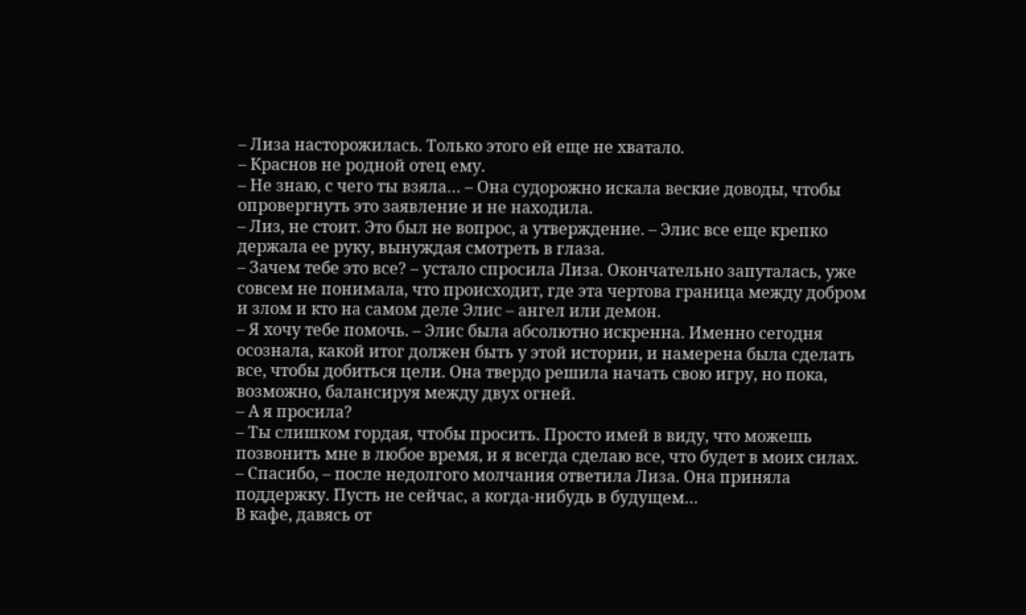– Лиза насторожилась. Только этого ей еще не хватало.
– Краснов не родной отец ему.
– Не знаю, с чего ты взяла… – Она судорожно искала веские доводы, чтобы опровергнуть это заявление и не находила.
– Лиз, не стоит. Это был не вопрос, а утверждение. – Элис все еще крепко держала ее руку, вынуждая смотреть в глаза.
– Зачем тебе это все? – устало спросила Лиза. Окончательно запуталась, уже совсем не понимала, что происходит, где эта чертова граница между добром и злом и кто на самом деле Элис – ангел или демон.
– Я хочу тебе помочь. – Элис была абсолютно искренна. Именно сегодня осознала, какой итог должен быть у этой истории, и намерена была сделать все, чтобы добиться цели. Она твердо решила начать свою игру, но пока, возможно, балансируя между двух огней.
– А я просила?
– Ты слишком гордая, чтобы просить. Просто имей в виду, что можешь позвонить мне в любое время, и я всегда сделаю все, что будет в моих силах.
– Спасибо, – после недолгого молчания ответила Лиза. Она приняла поддержку. Пусть не сейчас, а когда-нибудь в будущем…
В кафе, давясь от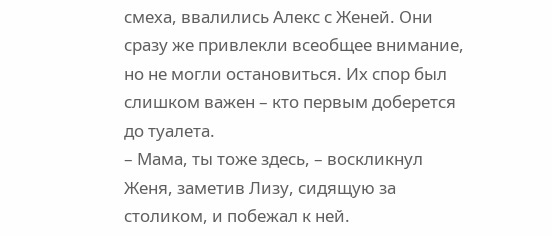смеха, ввалились Алекс с Женей. Они сразу же привлекли всеобщее внимание, но не могли остановиться. Их спор был слишком важен – кто первым доберется до туалета.
– Мама, ты тоже здесь, – воскликнул Женя, заметив Лизу, сидящую за столиком, и побежал к ней.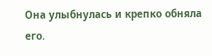Она улыбнулась и крепко обняла его.